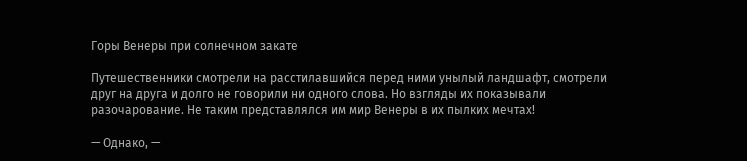Горы Венеры при солнечном закате

Путешественники смотрели на расстилавшийся перед ними унылый ландшафт, смотрели друг на друга и долго не говорили ни одного слова. Но взгляды их показывали разочарование. Не таким представлялся им мир Венеры в их пылких мечтах!

— Однако, —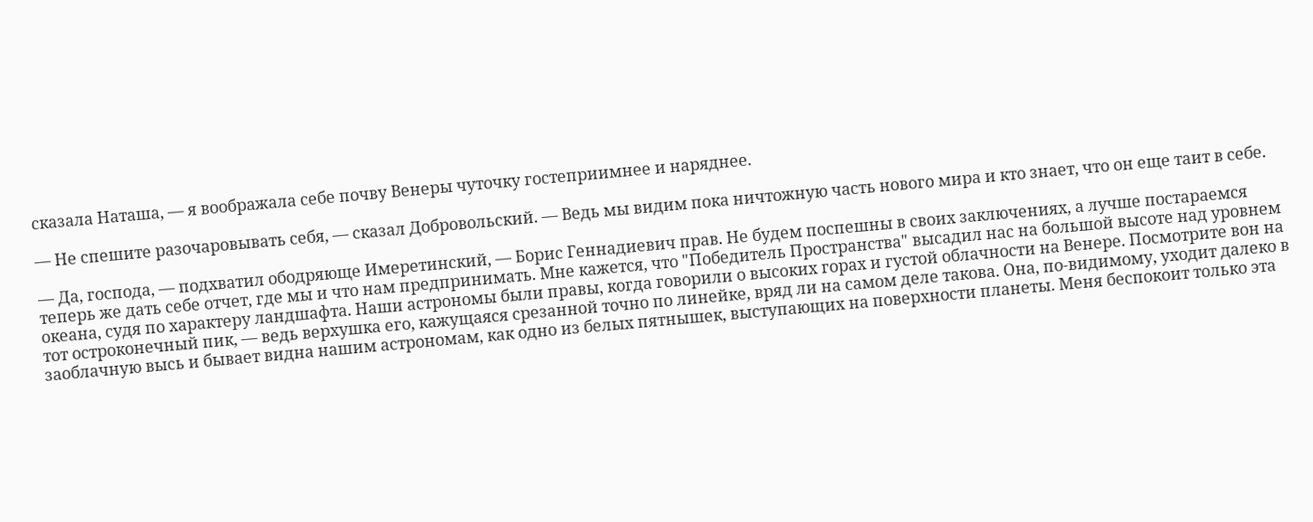сказала Наташа, — я воображала себе почву Венеры чуточку гостеприимнее и наряднее.

— Не спешите разочаровывать себя, — сказал Добровольский. — Ведь мы видим пока ничтожную часть нового мира и кто знает, что он еще таит в себе.

— Да, господа, — подхватил ободряюще Имеретинский, — Борис Геннадиевич прав. Не будем поспешны в своих заключениях, а лучше постараемся теперь же дать себе отчет, где мы и что нам предпринимать. Мне кажется, что "Победитель Пространства" высадил нас на большой высоте над уровнем океана, судя по характеру ландшафта. Наши астрономы были правы, когда говорили о высоких горах и густой облачности на Венере. Посмотрите вон на тот остроконечный пик, — ведь верхушка его, кажущаяся срезанной точно по линейке, вряд ли на самом деле такова. Она, по-видимому, уходит далеко в заоблачную высь и бывает видна нашим астрономам, как одно из белых пятнышек, выступающих на поверхности планеты. Меня беспокоит только эта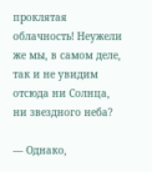проклятая облачность! Неужели же мы, в самом деле, так и не увидим отсюда ни Солнца, ни звездного неба?

— Однако,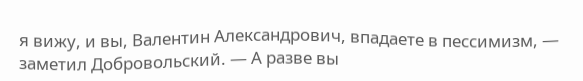я вижу, и вы, Валентин Александрович, впадаете в пессимизм, — заметил Добровольский. — А разве вы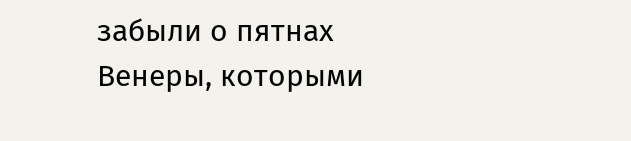забыли о пятнах Венеры, которыми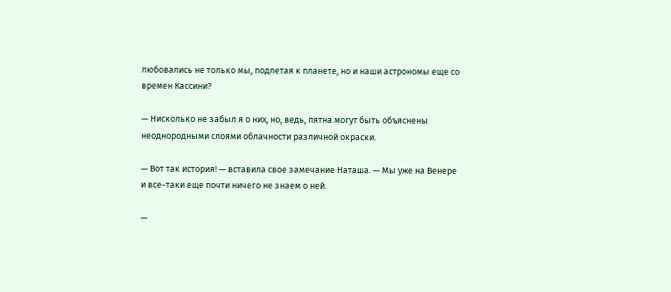любовались не только мы, подлетая к планете, но и наши астрономы еще со времен Кассини?

— Нисколько не забыл я о них, но, ведь, пятна могут быть объяснены неоднородными слоями облачности различной окраски.

— Вот так история! — вставила свое замечание Наташа. — Мы уже на Венере и все-таки еще почти ничего не знаем о ней.

—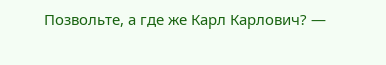Позвольте, а где же Карл Карлович? —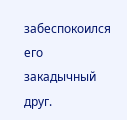забеспокоился его закадычный друг.